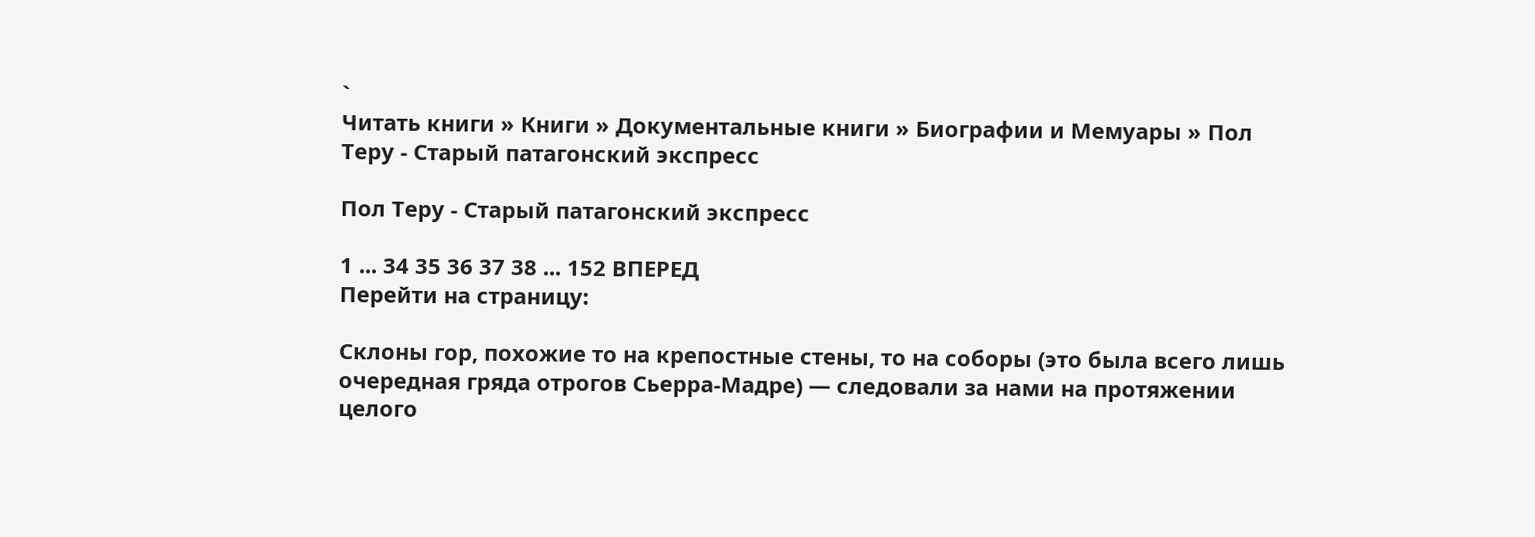`
Читать книги » Книги » Документальные книги » Биографии и Мемуары » Пол Теру - Старый патагонский экспресс

Пол Теру - Старый патагонский экспресс

1 ... 34 35 36 37 38 ... 152 ВПЕРЕД
Перейти на страницу:

Склоны гор, похожие то на крепостные стены, то на соборы (это была всего лишь очередная гряда отрогов Сьерра-Мадре) — следовали за нами на протяжении целого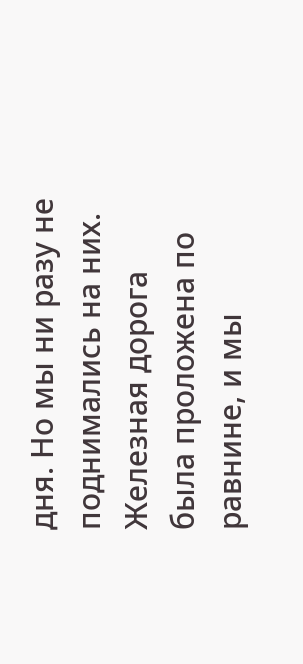дня. Но мы ни разу не поднимались на них. Железная дорога была проложена по равнине, и мы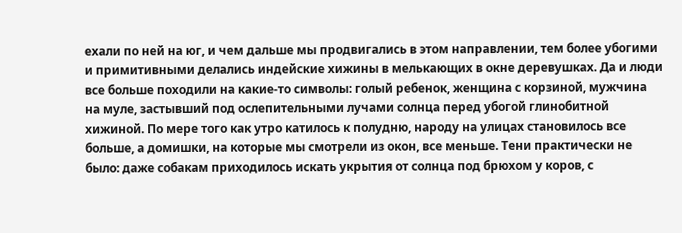ехали по ней на юг, и чем дальше мы продвигались в этом направлении, тем более убогими и примитивными делались индейские хижины в мелькающих в окне деревушках. Да и люди все больше походили на какие-то символы: голый ребенок, женщина с корзиной, мужчина на муле, застывший под ослепительными лучами солнца перед убогой глинобитной хижиной. По мере того как утро катилось к полудню, народу на улицах становилось все больше, а домишки, на которые мы смотрели из окон, все меньше. Тени практически не было: даже собакам приходилось искать укрытия от солнца под брюхом у коров, с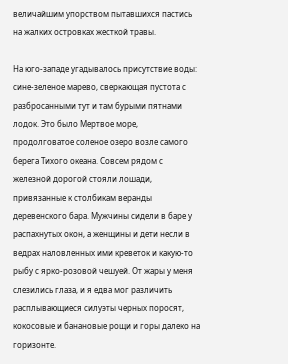величайшим упорством пытавшихся пастись на жалких островках жесткой травы.

На юго-западе угадывалось присутствие воды: сине-зеленое марево, сверкающая пустота с разбросанными тут и там бурыми пятнами лодок. Это было Мертвое море, продолговатое соленое озеро возле самого берега Тихого океана. Совсем рядом с железной дорогой стояли лошади, привязанные к столбикам веранды деревенского бара. Мужчины сидели в баре у распахнутых окон, а женщины и дети несли в ведрах наловленных ими креветок и какую-то рыбу с ярко-розовой чешуей. От жары у меня слезились глаза, и я едва мог различить расплывающиеся силуэты черных поросят, кокосовые и банановые рощи и горы далеко на горизонте.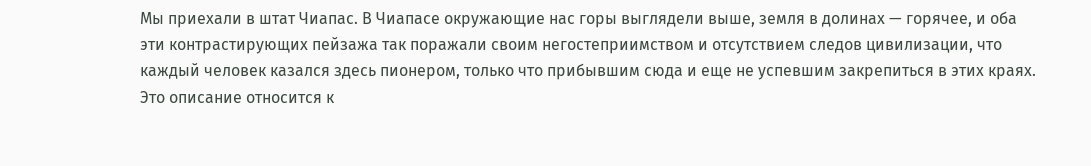Мы приехали в штат Чиапас. В Чиапасе окружающие нас горы выглядели выше, земля в долинах — горячее, и оба эти контрастирующих пейзажа так поражали своим негостеприимством и отсутствием следов цивилизации, что каждый человек казался здесь пионером, только что прибывшим сюда и еще не успевшим закрепиться в этих краях. Это описание относится к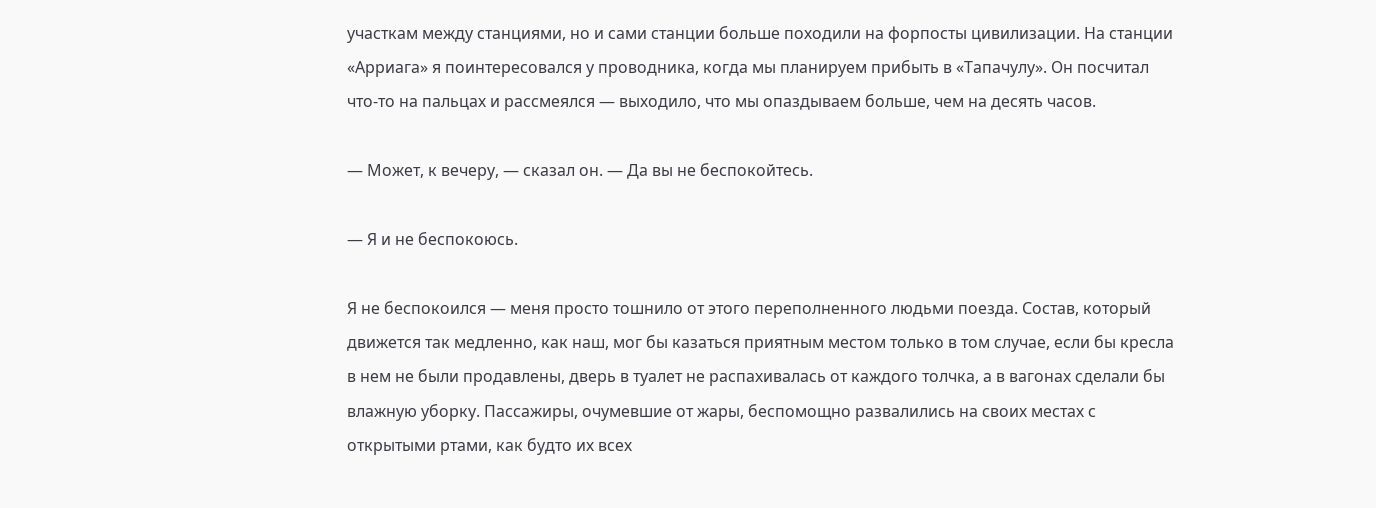участкам между станциями, но и сами станции больше походили на форпосты цивилизации. На станции «Арриага» я поинтересовался у проводника, когда мы планируем прибыть в «Тапачулу». Он посчитал что-то на пальцах и рассмеялся — выходило, что мы опаздываем больше, чем на десять часов.

— Может, к вечеру, — сказал он. — Да вы не беспокойтесь.

— Я и не беспокоюсь.

Я не беспокоился — меня просто тошнило от этого переполненного людьми поезда. Состав, который движется так медленно, как наш, мог бы казаться приятным местом только в том случае, если бы кресла в нем не были продавлены, дверь в туалет не распахивалась от каждого толчка, а в вагонах сделали бы влажную уборку. Пассажиры, очумевшие от жары, беспомощно развалились на своих местах с открытыми ртами, как будто их всех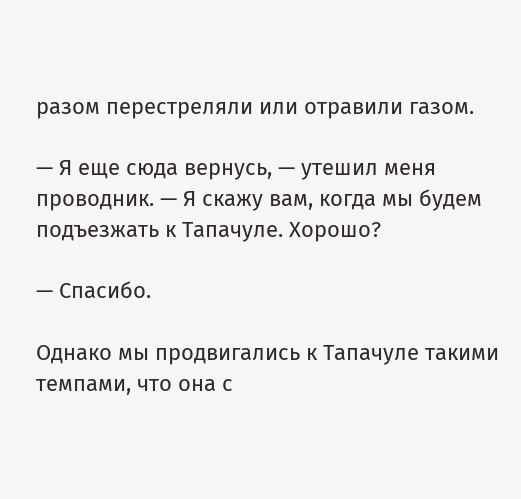разом перестреляли или отравили газом.

— Я еще сюда вернусь, — утешил меня проводник. — Я скажу вам, когда мы будем подъезжать к Тапачуле. Хорошо?

— Спасибо.

Однако мы продвигались к Тапачуле такими темпами, что она с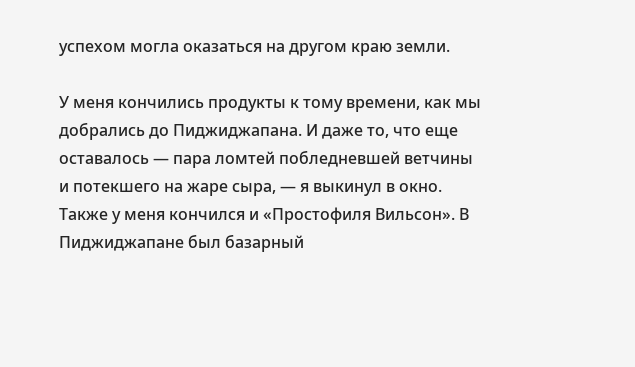успехом могла оказаться на другом краю земли.

У меня кончились продукты к тому времени, как мы добрались до Пиджиджапана. И даже то, что еще оставалось — пара ломтей побледневшей ветчины и потекшего на жаре сыра, — я выкинул в окно. Также у меня кончился и «Простофиля Вильсон». В Пиджиджапане был базарный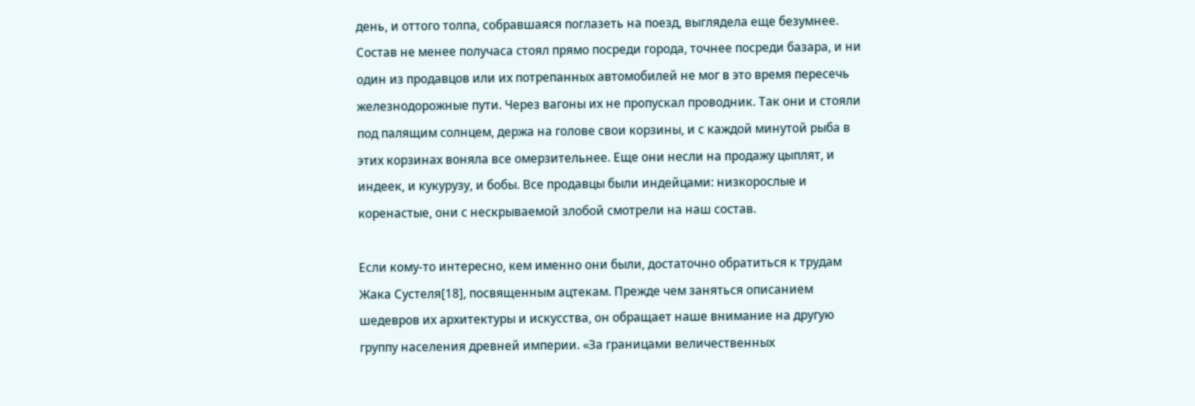день, и оттого толпа, собравшаяся поглазеть на поезд, выглядела еще безумнее. Состав не менее получаса стоял прямо посреди города, точнее посреди базара, и ни один из продавцов или их потрепанных автомобилей не мог в это время пересечь железнодорожные пути. Через вагоны их не пропускал проводник. Так они и стояли под палящим солнцем, держа на голове свои корзины, и с каждой минутой рыба в этих корзинах воняла все омерзительнее. Еще они несли на продажу цыплят, и индеек, и кукурузу, и бобы. Все продавцы были индейцами: низкорослые и коренастые, они с нескрываемой злобой смотрели на наш состав.

Если кому-то интересно, кем именно они были, достаточно обратиться к трудам Жака Сустеля[18], посвященным ацтекам. Прежде чем заняться описанием шедевров их архитектуры и искусства, он обращает наше внимание на другую группу населения древней империи. «За границами величественных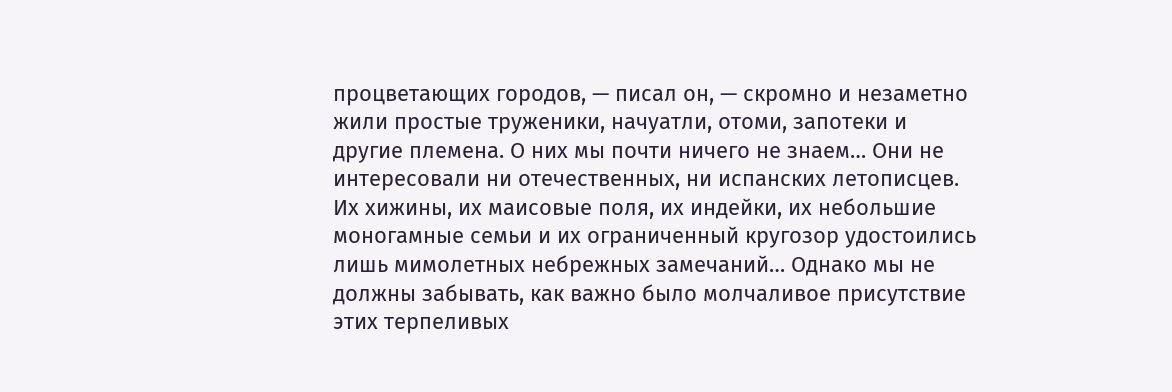процветающих городов, — писал он, — скромно и незаметно жили простые труженики, начуатли, отоми, запотеки и другие племена. О них мы почти ничего не знаем… Они не интересовали ни отечественных, ни испанских летописцев. Их хижины, их маисовые поля, их индейки, их небольшие моногамные семьи и их ограниченный кругозор удостоились лишь мимолетных небрежных замечаний… Однако мы не должны забывать, как важно было молчаливое присутствие этих терпеливых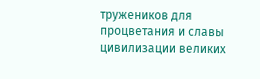тружеников для процветания и славы цивилизации великих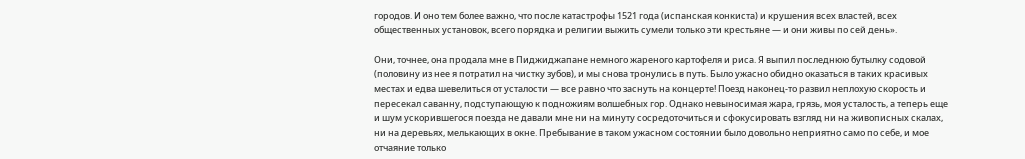городов. И оно тем более важно, что после катастрофы 1521 года (испанская конкиста) и крушения всех властей, всех общественных установок, всего порядка и религии выжить сумели только эти крестьяне — и они живы по сей день».

Они, точнее, она продала мне в Пиджиджапане немного жареного картофеля и риса. Я выпил последнюю бутылку содовой (половину из нее я потратил на чистку зубов), и мы снова тронулись в путь. Было ужасно обидно оказаться в таких красивых местах и едва шевелиться от усталости — все равно что заснуть на концерте! Поезд наконец-то развил неплохую скорость и пересекал саванну, подступающую к подножиям волшебных гор. Однако невыносимая жара, грязь, моя усталость, а теперь еще и шум ускорившегося поезда не давали мне ни на минуту сосредоточиться и сфокусировать взгляд ни на живописных скалах, ни на деревьях, мелькающих в окне. Пребывание в таком ужасном состоянии было довольно неприятно само по себе, и мое отчаяние только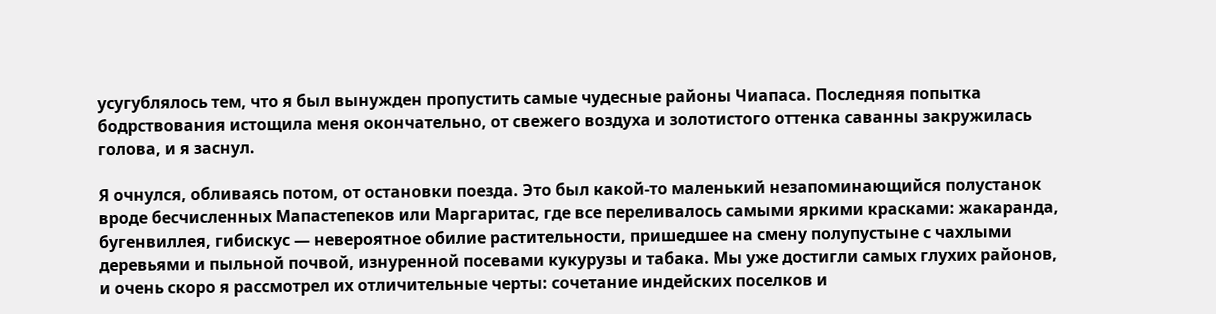усугублялось тем, что я был вынужден пропустить самые чудесные районы Чиапаса. Последняя попытка бодрствования истощила меня окончательно, от свежего воздуха и золотистого оттенка саванны закружилась голова, и я заснул.

Я очнулся, обливаясь потом, от остановки поезда. Это был какой-то маленький незапоминающийся полустанок вроде бесчисленных Мапастепеков или Маргаритас, где все переливалось самыми яркими красками: жакаранда, бугенвиллея, гибискус — невероятное обилие растительности, пришедшее на смену полупустыне с чахлыми деревьями и пыльной почвой, изнуренной посевами кукурузы и табака. Мы уже достигли самых глухих районов, и очень скоро я рассмотрел их отличительные черты: сочетание индейских поселков и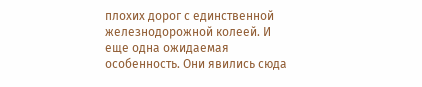плохих дорог с единственной железнодорожной колеей. И еще одна ожидаемая особенность. Они явились сюда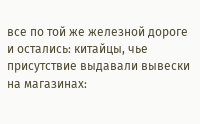все по той же железной дороге и остались: китайцы, чье присутствие выдавали вывески на магазинах: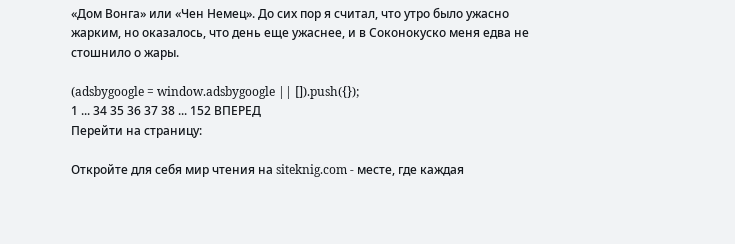«Дом Вонга» или «Чен Немец». До сих пор я считал, что утро было ужасно жарким, но оказалось, что день еще ужаснее, и в Соконокуско меня едва не стошнило о жары.

(adsbygoogle = window.adsbygoogle || []).push({});
1 ... 34 35 36 37 38 ... 152 ВПЕРЕД
Перейти на страницу:

Откройте для себя мир чтения на siteknig.com - месте, где каждая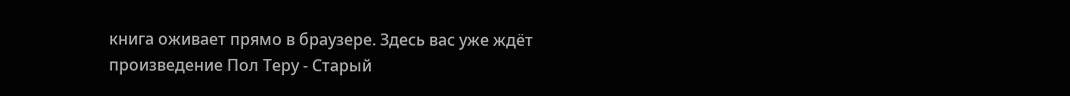книга оживает прямо в браузере. Здесь вас уже ждёт произведение Пол Теру - Старый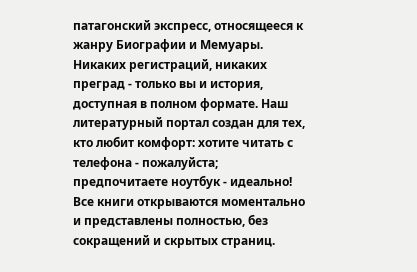патагонский экспресс, относящееся к жанру Биографии и Мемуары. Никаких регистраций, никаких преград - только вы и история, доступная в полном формате. Наш литературный портал создан для тех, кто любит комфорт: хотите читать с телефона - пожалуйста; предпочитаете ноутбук - идеально! Все книги открываются моментально и представлены полностью, без сокращений и скрытых страниц.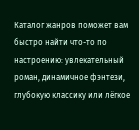Каталог жанров поможет вам быстро найти что-то по настроению: увлекательный роман, динамичное фэнтези, глубокую классику или лёгкое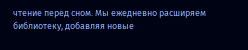чтение перед сном. Мы ежедневно расширяем библиотеку, добавляя новые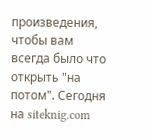произведения, чтобы вам всегда было что открыть "на потом". Сегодня на siteknig.com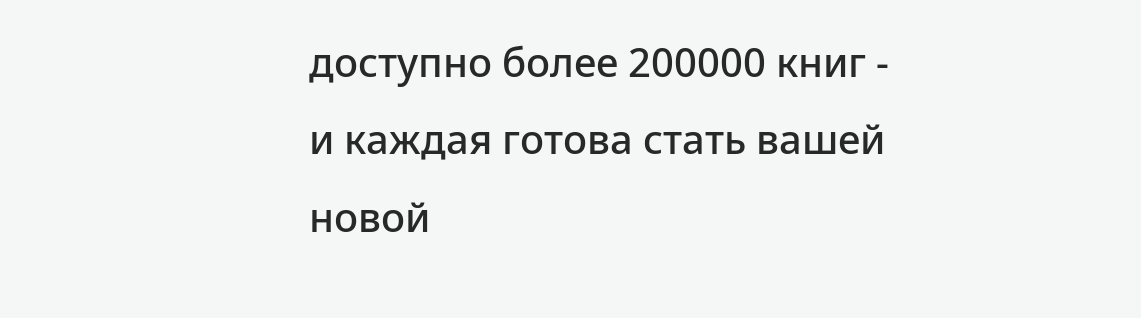доступно более 200000 книг - и каждая готова стать вашей новой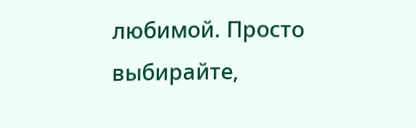любимой. Просто выбирайте,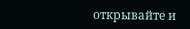открывайте и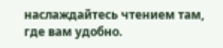наслаждайтесь чтением там, где вам удобно.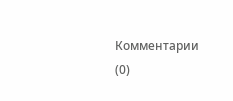Комментарии (0)